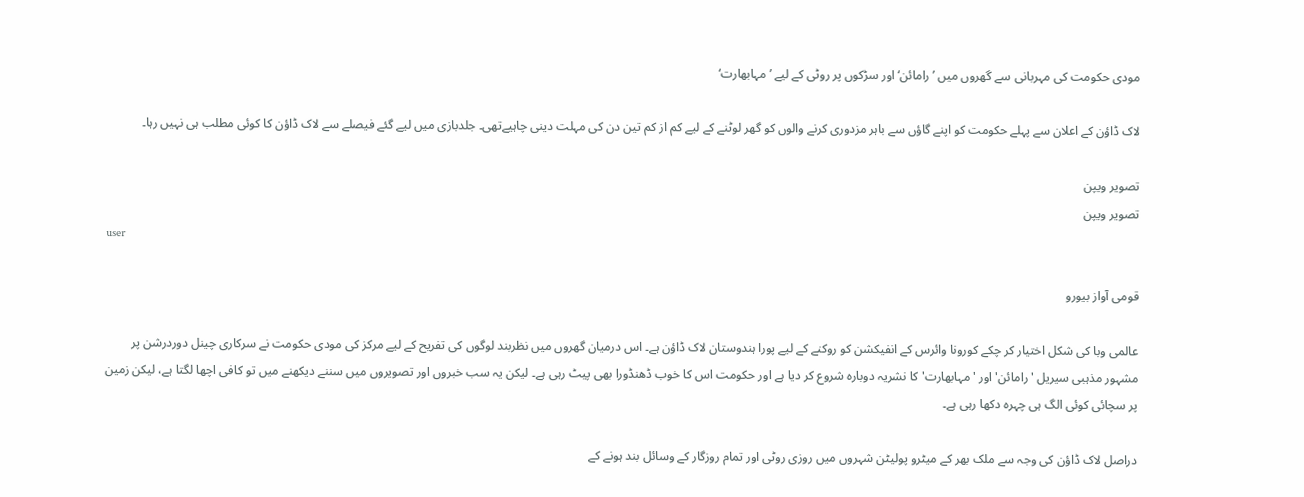مودی حکومت کی مہربانی سے گھروں میں ’رامائن‘ اور سڑکوں پر روٹی کے لیے ’مہابھارت‘

لاک ڈاؤن کے اعلان سے پہلے حکومت کو اپنے گاؤں سے باہر مزدوری کرنے والوں کو گھر لوٹنے کے لیے کم از کم تین دن کی مہلت دینی چاہیےتھی۔ جلدبازی میں لیے گئے فیصلے سے لاک ڈاؤن کا کوئی مطلب ہی نہیں رہا۔

تصویر ویپن
تصویر ویپن
user

قومی آواز بیورو

عالمی وبا کی شکل اختیار کر چکے کورونا وائرس کے انفیکشن کو روکنے کے لیے پورا ہندوستان لاک ڈاؤن ہے۔ اس درمیان گھروں میں نظربند لوگوں کی تفریح کے لیے مرکز کی مودی حکومت نے سرکاری چینل دوردرشن پر مشہور مذہبی سیریل 'رامائن' اور 'مہابھارت' کا نشریہ دوبارہ شروع کر دیا ہے اور حکومت اس کا خوب ڈھنڈورا بھی پیٹ رہی ہے۔ لیکن یہ سب خبروں اور تصویروں میں سننے دیکھنے میں تو کافی اچھا لگتا ہے، لیکن زمین پر سچائی کوئی الگ ہی چہرہ دکھا رہی ہے۔

دراصل لاک ڈاؤن کی وجہ سے ملک بھر کے میٹرو پولیٹن شہروں میں روزی روٹی اور تمام روزگار کے وسائل بند ہونے کے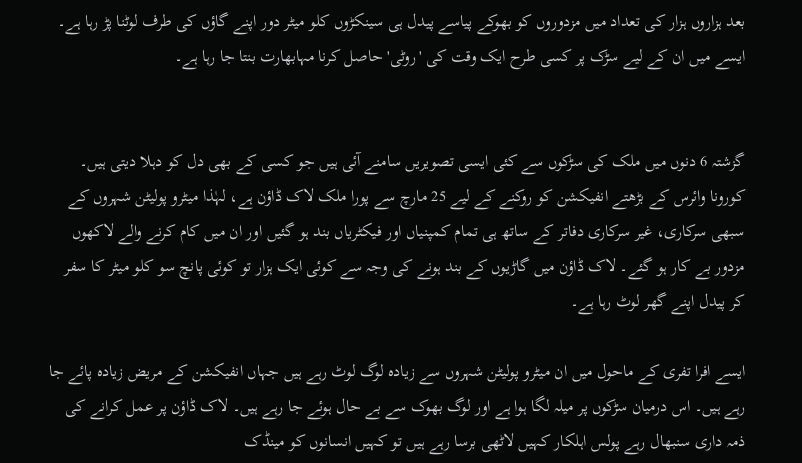بعد ہزاروں ہزار کی تعداد میں مزدوروں کو بھوکے پیاسے پیدل ہی سینکڑوں کلو میٹر دور اپنے گاؤں کی طرف لوٹنا پڑ رہا ہے۔ ایسے میں ان کے لیے سڑک پر کسی طرح ایک وقت کی 'روٹی' حاصل کرنا مہابھارت بنتا جا رہا ہے۔


گزشتہ 6 دنوں میں ملک کی سڑکوں سے کئی ایسی تصویریں سامنے آئی ہیں جو کسی کے بھی دل کو دہلا دیتی ہیں۔ کورونا وائرس کے بڑھتے انفیکشن کو روکنے کے لیے 25 مارچ سے پورا ملک لاک ڈاؤن ہے، لہٰذا میٹرو پولیٹن شہروں کے سبھی سرکاری، غیر سرکاری دفاتر کے ساتھ ہی تمام کمپنیاں اور فیکٹریاں بند ہو گئیں اور ان میں کام کرنے والے لاکھوں مزدور بے کار ہو گئے۔ لاک ڈاؤن میں گاڑیوں کے بند ہونے کی وجہ سے کوئی ایک ہزار تو کوئی پانچ سو کلو میٹر کا سفر کر پیدل اپنے گھر لوٹ رہا ہے۔

ایسے افرا تفری کے ماحول میں ان میٹرو پولیٹن شہروں سے زیادہ لوگ لوٹ رہے ہیں جہاں انفیکشن کے مریض زیادہ پائے جا رہے ہیں۔ اس درمیان سڑکوں پر میلہ لگا ہوا ہے اور لوگ بھوک سے بے حال ہوئے جا رہے ہیں۔ لاک ڈاؤن پر عمل کرانے کی ذمہ داری سنبھال رہے پولس اہلکار کہیں لاٹھی برسا رہے ہیں تو کہیں انسانوں کو مینڈک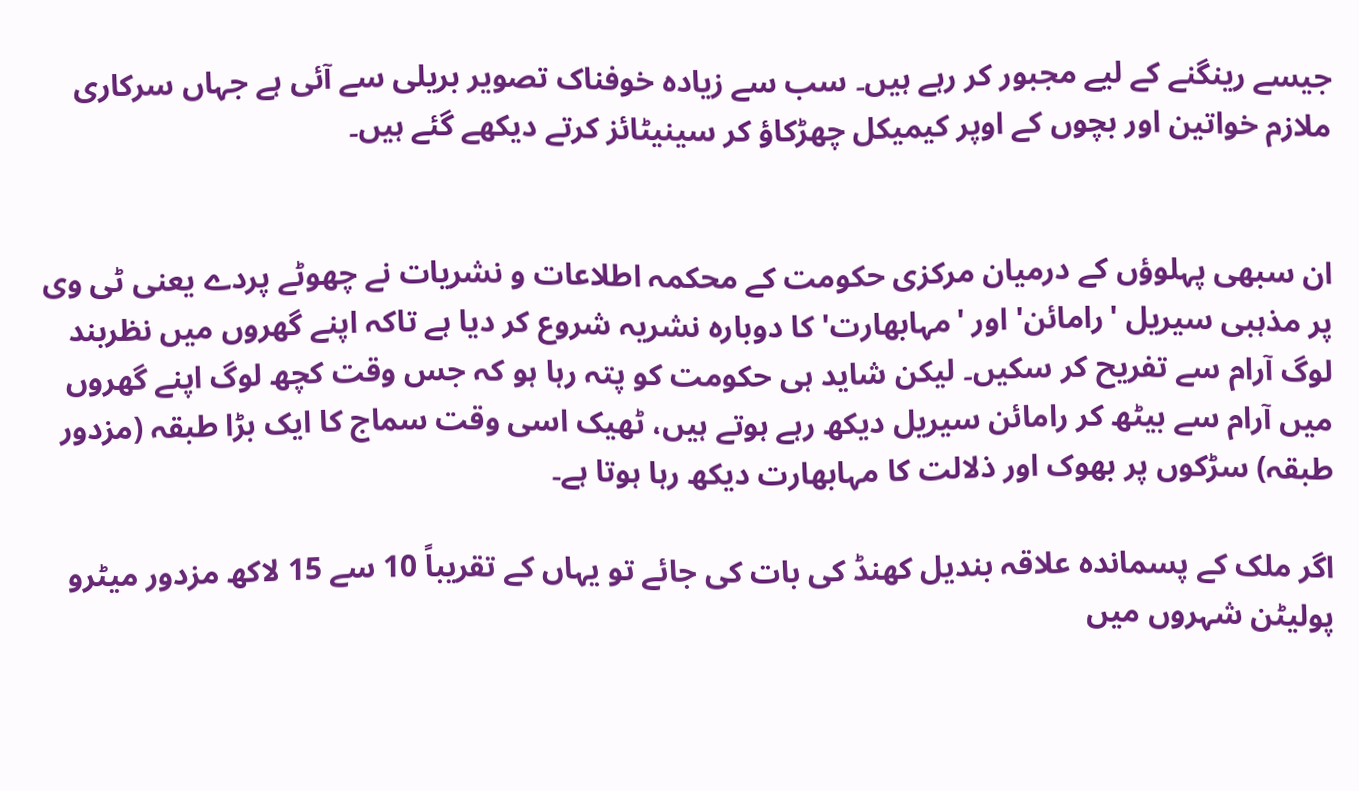جیسے رینگنے کے لیے مجبور کر رہے ہیں۔ سب سے زیادہ خوفناک تصویر بریلی سے آئی ہے جہاں سرکاری ملازم خواتین اور بچوں کے اوپر کیمیکل چھڑکاؤ کر سینیٹائز کرتے دیکھے گئے ہیں۔


ان سبھی پہلوؤں کے درمیان مرکزی حکومت کے محکمہ اطلاعات و نشریات نے چھوٹے پردے یعنی ٹی وی پر مذہبی سیریل 'رامائن' اور 'مہابھارت' کا دوبارہ نشریہ شروع کر دیا ہے تاکہ اپنے گھروں میں نظربند لوگ آرام سے تفریح کر سکیں۔ لیکن شاید ہی حکومت کو پتہ رہا ہو کہ جس وقت کچھ لوگ اپنے گھروں میں آرام سے بیٹھ کر رامائن سیریل دیکھ رہے ہوتے ہیں، ٹھیک اسی وقت سماج کا ایک بڑا طبقہ (مزدور طبقہ) سڑکوں پر بھوک اور ذلالت کا مہابھارت دیکھ رہا ہوتا ہے۔

اگر ملک کے پسماندہ علاقہ بندیل کھنڈ کی بات کی جائے تو یہاں کے تقریباً 10 سے 15 لاکھ مزدور میٹرو پولیٹن شہروں میں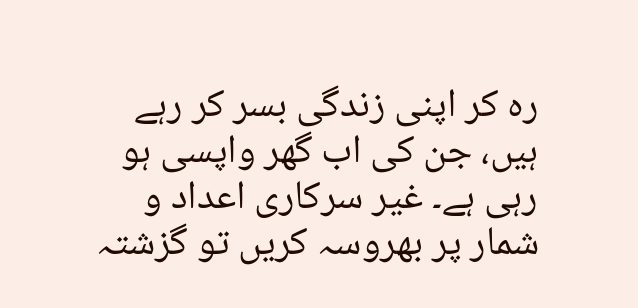رہ کر اپنی زندگی بسر کر رہے ہیں، جن کی اب گھر واپسی ہو رہی ہے۔ غیر سرکاری اعداد و شمار پر بھروسہ کریں تو گزشتہ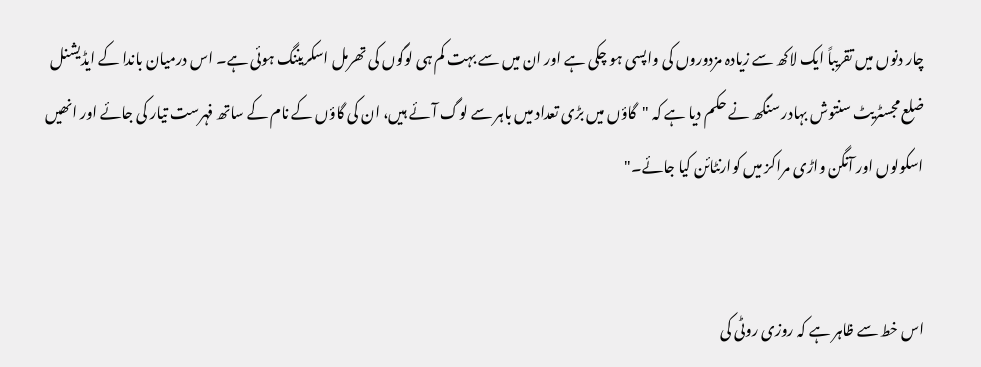چار دنوں میں تقریباً ایک لاکھ سے زیادہ مزدوروں کی واپسی ہو چکی ہے اور ان میں سے بہت کم ہی لوگوں کی تھرمل اسکریننگ ہوئی ہے۔ اس درمیان باندا کے ایڈیشنل ضلع مجسٹریٹ سنتوش بہادر سنگھ نے حکم دیا ہے کہ "گاؤں میں بڑی تعداد میں باہر سے لوگ آئے ہیں، ان کی گاؤں کے نام کے ساتھ فہرست تیار کی جائے اور انھیں اسکولوں اور آنگن واڑی مراکز میں کوارنٹائن کیا جائے۔"


اس خط سے ظاہر ہے کہ روزی روٹی کی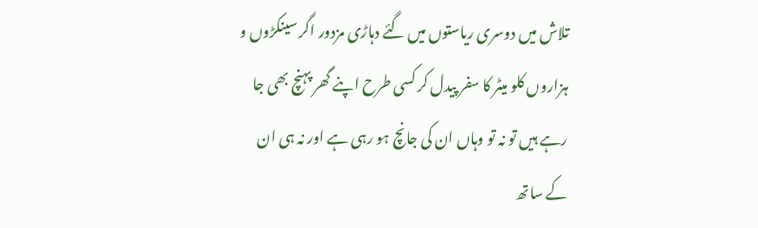تلاش میں دوسری ریاستوں میں گئے دہاڑی مزدور اگر سینکڑوں و ہزاروں کلو میٹر کا سفر پیدل کر کسی طرح اپنے گھر پہنچ بھی جا رہے ہیں تو نہ تو وہاں ان کی جانچ ہو رہی ہے اور نہ ہی ان کے ساتھ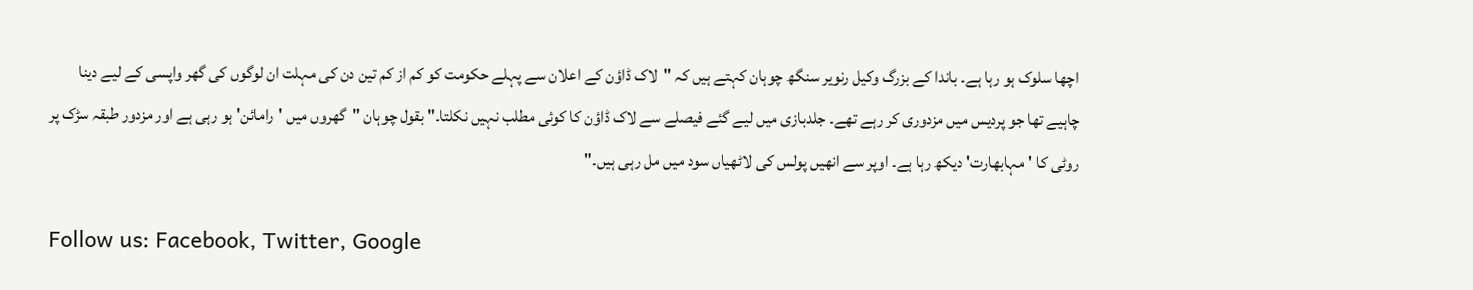اچھا سلوک ہو رہا ہے۔ باندا کے بزرگ وکیل رنویر سنگھ چوہان کہتے ہیں کہ "لاک ڈاؤن کے اعلان سے پہلے حکومت کو کم از کم تین دن کی مہلت ان لوگوں کی گھر واپسی کے لیے دینا چاہیے تھا جو پردیس میں مزدوری کر رہے تھے۔ جلدبازی میں لیے گئے فیصلے سے لاک ڈاؤن کا کوئی مطلب نہیں نکلتا۔" بقول چوہان "گھروں میں 'رامائن' ہو رہی ہے اور مزدور طبقہ سڑک پر روٹی کا 'مہابھارت' دیکھ رہا ہے۔ اوپر سے انھیں پولس کی لاٹھیاں سود میں مل رہی ہیں۔"

Follow us: Facebook, Twitter, Google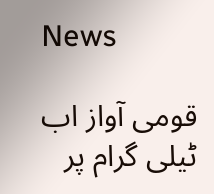News

قومی آواز اب ٹیلی گرام پر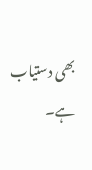بھی دستیاب ہے۔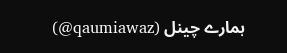ہمارے چینل (qaumiawaz@)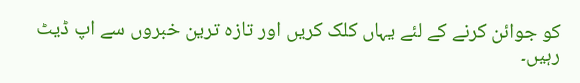کو جوائن کرنے کے لئے یہاں کلک کریں اور تازہ ترین خبروں سے اپ ڈیٹ رہیں۔